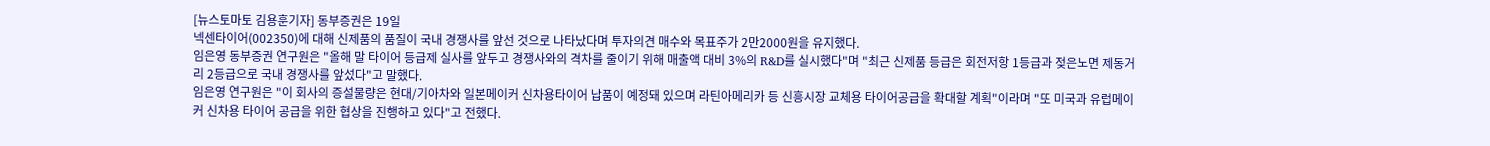[뉴스토마토 김용훈기자] 동부증권은 19일
넥센타이어(002350)에 대해 신제품의 품질이 국내 경쟁사를 앞선 것으로 나타났다며 투자의견 매수와 목표주가 2만2000원을 유지했다.
임은영 동부증권 연구원은 "올해 말 타이어 등급제 실사를 앞두고 경쟁사와의 격차를 줄이기 위해 매출액 대비 3%의 R&D를 실시했다"며 "최근 신제품 등급은 회전저항 1등급과 젖은노면 제동거리 2등급으로 국내 경쟁사를 앞섰다"고 말했다.
임은영 연구원은 "이 회사의 증설물량은 현대/기아차와 일본메이커 신차용타이어 납품이 예정돼 있으며 라틴아메리카 등 신흥시장 교체용 타이어공급을 확대할 계획"이라며 "또 미국과 유럽메이커 신차용 타이어 공급을 위한 협상을 진행하고 있다"고 전했다.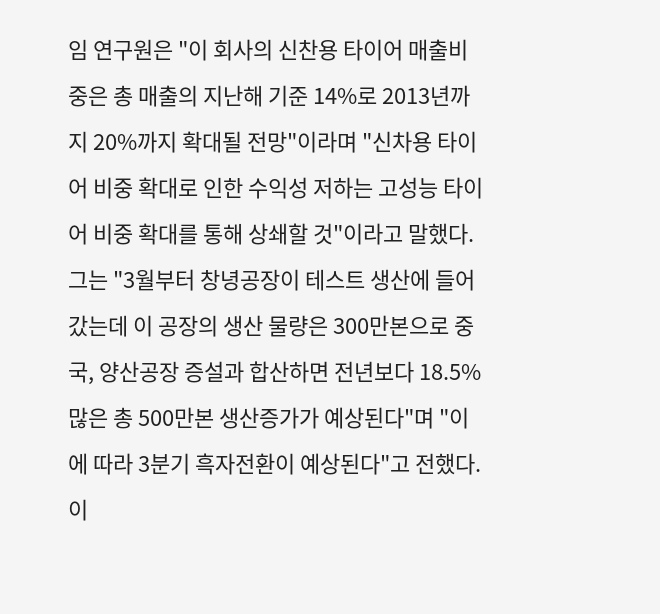임 연구원은 "이 회사의 신찬용 타이어 매출비중은 총 매출의 지난해 기준 14%로 2013년까지 20%까지 확대될 전망"이라며 "신차용 타이어 비중 확대로 인한 수익성 저하는 고성능 타이어 비중 확대를 통해 상쇄할 것"이라고 말했다.
그는 "3월부터 창녕공장이 테스트 생산에 들어갔는데 이 공장의 생산 물량은 300만본으로 중국, 양산공장 증설과 합산하면 전년보다 18.5% 많은 총 500만본 생산증가가 예상된다"며 "이에 따라 3분기 흑자전환이 예상된다"고 전했다.
이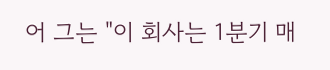어 그는 "이 회사는 1분기 매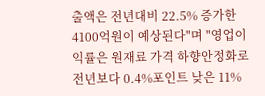출액은 전년대비 22.5% 증가한 4100억원이 예상된다"며 "영업이익률은 원재료 가격 하향안정화로 전년보다 0.4%포인트 낮은 11%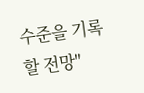수준을 기록할 전망"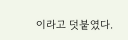이라고 덧붙였다.